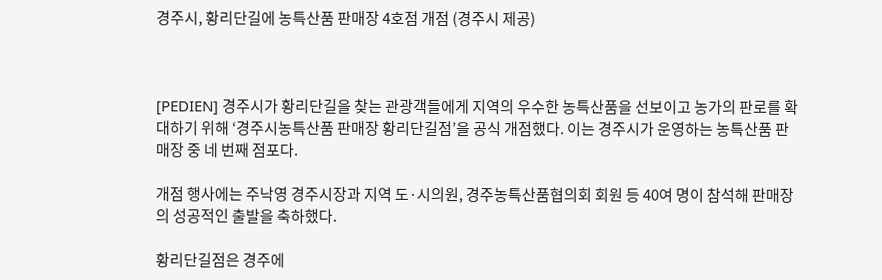경주시, 황리단길에 농특산품 판매장 4호점 개점 (경주시 제공)



[PEDIEN] 경주시가 황리단길을 찾는 관광객들에게 지역의 우수한 농특산품을 선보이고 농가의 판로를 확대하기 위해 ‘경주시농특산품 판매장 황리단길점’을 공식 개점했다. 이는 경주시가 운영하는 농특산품 판매장 중 네 번째 점포다.

개점 행사에는 주낙영 경주시장과 지역 도·시의원, 경주농특산품협의회 회원 등 40여 명이 참석해 판매장의 성공적인 출발을 축하했다.

황리단길점은 경주에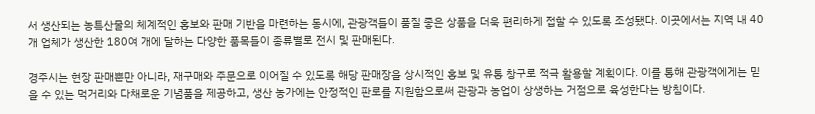서 생산되는 농특산물의 체계적인 홍보와 판매 기반을 마련하는 동시에, 관광객들이 품질 좋은 상품을 더욱 편리하게 접할 수 있도록 조성됐다. 이곳에서는 지역 내 40개 업체가 생산한 180여 개에 달하는 다양한 품목들이 종류별로 전시 및 판매된다.

경주시는 현장 판매뿐만 아니라, 재구매와 주문으로 이어질 수 있도록 해당 판매장을 상시적인 홍보 및 유통 창구로 적극 활용할 계획이다. 이를 통해 관광객에게는 믿을 수 있는 먹거리와 다채로운 기념품을 제공하고, 생산 농가에는 안정적인 판로를 지원함으로써 관광과 농업이 상생하는 거점으로 육성한다는 방침이다.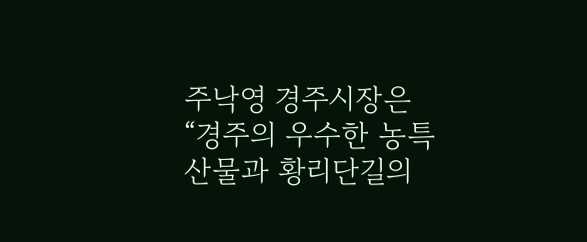주낙영 경주시장은 “경주의 우수한 농특산물과 황리단길의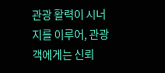관광 활력이 시너지를 이루어, 관광객에게는 신뢰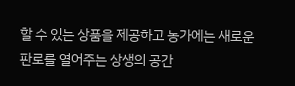할 수 있는 상품을 제공하고 농가에는 새로운 판로를 열어주는 상생의 공간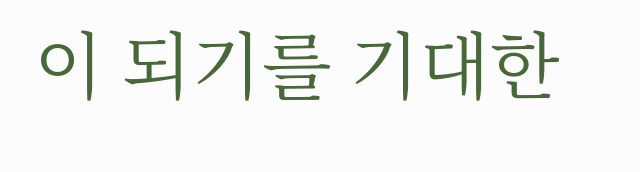이 되기를 기대한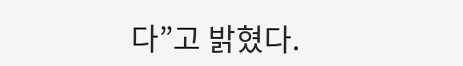다”고 밝혔다.